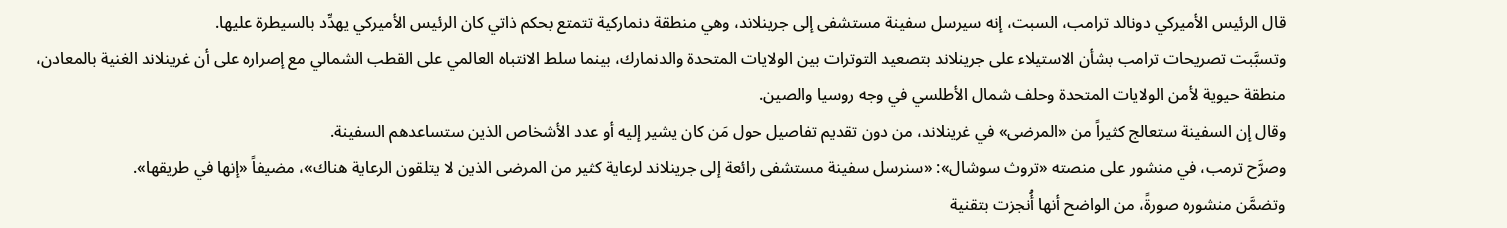قال الرئيس الأميركي دونالد ترامب، السبت، إنه سيرسل سفينة مستشفى إلى جرينلاند، وهي منطقة دنماركية تتمتع بحكم ذاتي كان الرئيس الأميركي يهدِّد بالسيطرة عليها.
وتسبَّبت تصريحات ترامب بشأن الاستيلاء على جرينلاند بتصعيد التوترات بين الولايات المتحدة والدنمارك، بينما سلط الانتباه العالمي على القطب الشمالي مع إصراره على أن غرينلاند الغنية بالمعادن، منطقة حيوية لأمن الولايات المتحدة وحلف شمال الأطلسي في وجه روسيا والصين.
وقال إن السفينة ستعالج كثيراً من «المرضى» في غرينلاند، من دون تقديم تفاصيل حول مَن كان يشير إليه أو عدد الأشخاص الذين ستساعدهم السفينة.
وصرَّح ترمب، في منشور على منصته «تروث سوشال»: «سنرسل سفينة مستشفى رائعة إلى جرينلاند لرعاية كثير من المرضى الذين لا يتلقون الرعاية هناك»، مضيفاً «إنها في طريقها».
وتضمَّن منشوره صورةً، من الواضح أنها أُنجزت بتقنية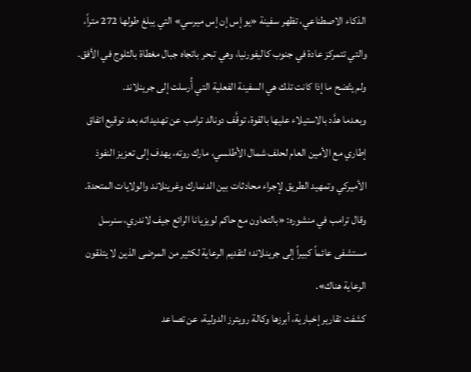الذكاء الاصطناعي، تظهر سفينة «يو إس إن إس ميرسي» التي يبلغ طولها 272 متراً، والتي تتمركز عادة في جنوب كاليفورنيا، وهي تبحر باتجاه جبال مغطاة بالثلوج في الأفق.
ولم يتّضح ما إذا كانت تلك هي السفينة الفعلية التي أُرسلت إلى جرينلاند.
وبعدما هدَّد بالاستيلاء عليها بالقوة، توقَّف دونالد ترامب عن تهديداته بعد توقيع اتفاق إطاري مع الأمين العام لحلف شمال الأطلسي، مارك روته، يهدف إلى تعزيز النفوذ الأميركي وتمهيد الطريق لإجراء محادثات بين الدنمارك وغرينلاند والولايات المتحدة.
وقال ترامب في منشوره: «بالتعاون مع حاكم لويزيانا الرائع جيف لاندري، سنرسل مستشفى عائماً كبيراً إلى جرينلاند؛ لتقديم الرعاية لكثير من المرضى الذين لا يتلقون الرعاية هناك».
كشفت تقارير إخبارية، أبرزها وكالة رويترز الدولية، عن تصاعد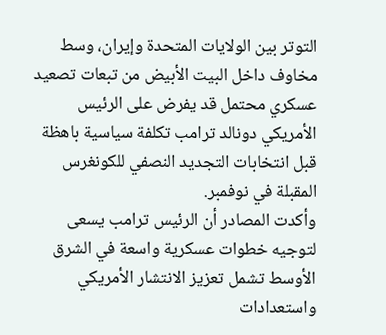التوتر بين الولايات المتحدة وإيران، وسط مخاوف داخل البيت الأبيض من تبعات تصعيد عسكري محتمل قد يفرض على الرئيس الأمريكي دونالد ترامب تكلفة سياسية باهظة قبل انتخابات التجديد النصفي للكونغرس المقبلة في نوفمبر.
وأكدت المصادر أن الرئيس ترامب يسعى لتوجيه خطوات عسكرية واسعة في الشرق الأوسط تشمل تعزيز الانتشار الأمريكي واستعدادات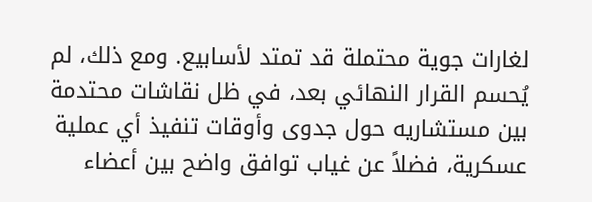لغارات جوية محتملة قد تمتد لأسابيع. ومع ذلك، لم يُحسم القرار النهائي بعد، في ظل نقاشات محتدمة بين مستشاريه حول جدوى وأوقات تنفيذ أي عملية عسكرية، فضلاً عن غياب توافق واضح بين أعضاء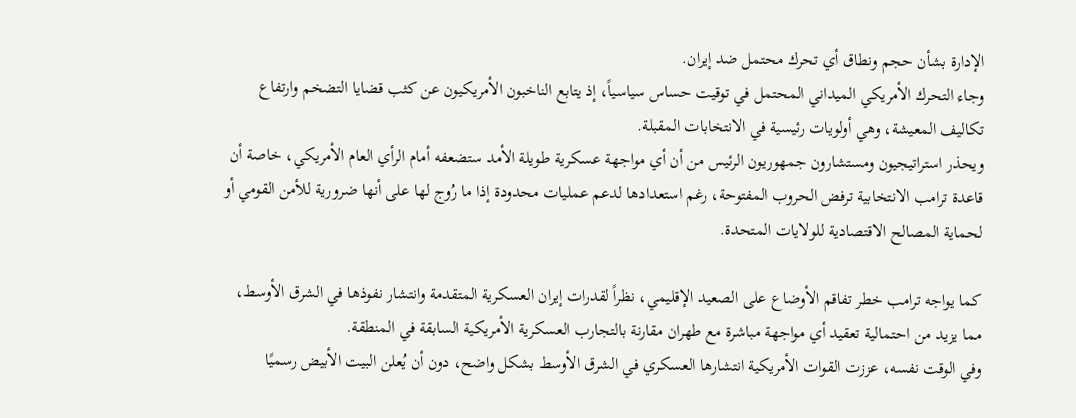الإدارة بشأن حجم ونطاق أي تحرك محتمل ضد إيران.
وجاء التحرك الأمريكي الميداني المحتمل في توقيت حساس سياسياً، إذ يتابع الناخبون الأمريكيون عن كثب قضايا التضخم وارتفاع تكاليف المعيشة، وهي أولويات رئيسية في الانتخابات المقبلة.
ويحذر استراتيجيون ومستشارون جمهوريون الرئيس من أن أي مواجهة عسكرية طويلة الأمد ستضعفه أمام الرأي العام الأمريكي، خاصة أن قاعدة ترامب الانتخابية ترفض الحروب المفتوحة، رغم استعدادها لدعم عمليات محدودة إذا ما رُوج لها على أنها ضرورية للأمن القومي أو لحماية المصالح الاقتصادية للولايات المتحدة.

كما يواجه ترامب خطر تفاقم الأوضاع على الصعيد الإقليمي، نظراً لقدرات إيران العسكرية المتقدمة وانتشار نفوذها في الشرق الأوسط، مما يزيد من احتمالية تعقيد أي مواجهة مباشرة مع طهران مقارنة بالتجارب العسكرية الأمريكية السابقة في المنطقة.
وفي الوقت نفسه، عززت القوات الأمريكية انتشارها العسكري في الشرق الأوسط بشكل واضح، دون أن يُعلن البيت الأبيض رسميًا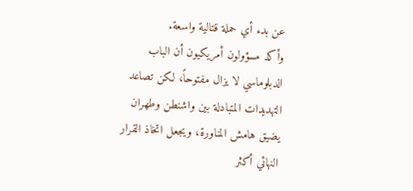عن بدء أي حملة قتالية واسعة.
وأكد مسؤولون أمريكيون أن الباب الدبلوماسي لا يزال مفتوحاً، لكن تصاعد التهديدات المتبادلة بين واشنطن وطهران يضيق هامش المناورة، ويجعل اتخاذ القرار النهائي أكثر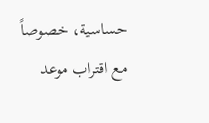حساسية، خصوصاً مع اقتراب موعد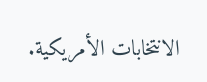الانتخابات الأمريكية.